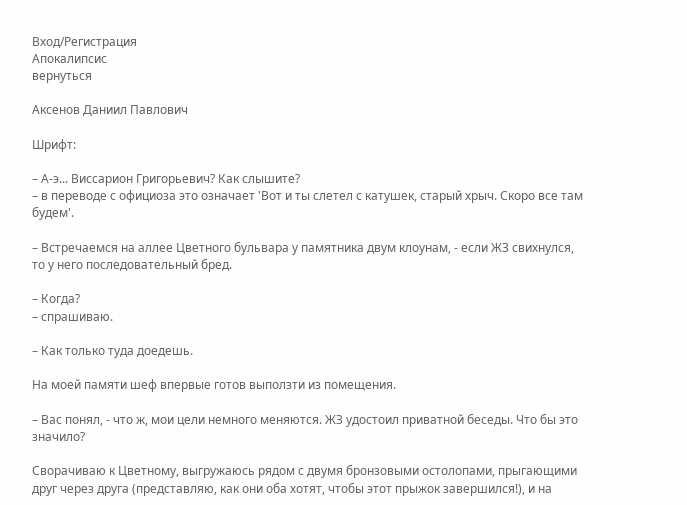Вход/Регистрация
Апокалипсис
вернуться

Аксенов Даниил Павлович

Шрифт:

– А-э... Виссарион Григорьевич? Как слышите?
– в переводе с официоза это означает 'Вот и ты слетел с катушек, старый хрыч. Скоро все там будем'.

– Встречаемся на аллее Цветного бульвара у памятника двум клоунам, - если ЖЗ свихнулся, то у него последовательный бред.

– Когда?
– спрашиваю.

– Как только туда доедешь.

На моей памяти шеф впервые готов выползти из помещения.

– Вас понял, - что ж, мои цели немного меняются. ЖЗ удостоил приватной беседы. Что бы это значило?

Сворачиваю к Цветному, выгружаюсь рядом с двумя бронзовыми остолопами, прыгающими друг через друга (представляю, как они оба хотят, чтобы этот прыжок завершился!), и на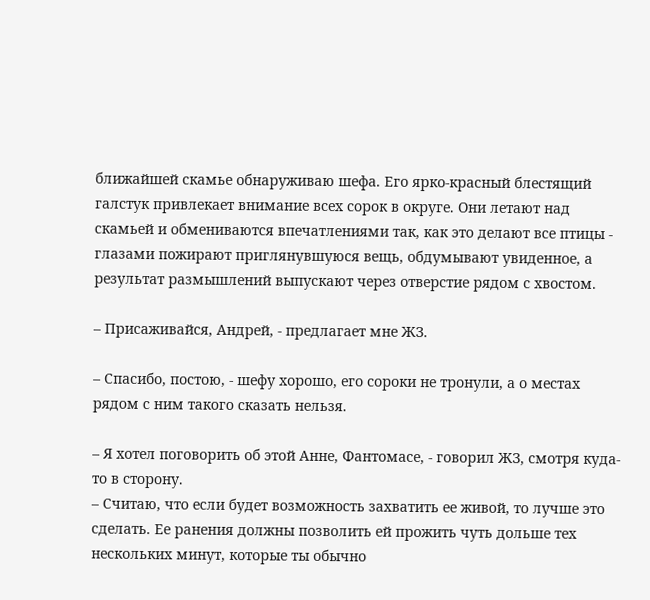ближайшей скамье обнаруживаю шефа. Его ярко-красный блестящий галстук привлекает внимание всех сорок в округе. Они летают над скамьей и обмениваются впечатлениями так, как это делают все птицы - глазами пожирают приглянувшуюся вещь, обдумывают увиденное, а результат размышлений выпускают через отверстие рядом с хвостом.

– Присаживайся, Андрей, - предлагает мне ЖЗ.

– Спасибо, постою, - шефу хорошо, его сороки не тронули, а о местах рядом с ним такого сказать нельзя.

– Я хотел поговорить об этой Анне, Фантомасе, - говорил ЖЗ, смотря куда-то в сторону.
– Считаю, что если будет возможность захватить ее живой, то лучше это сделать. Ее ранения должны позволить ей прожить чуть дольше тех нескольких минут, которые ты обычно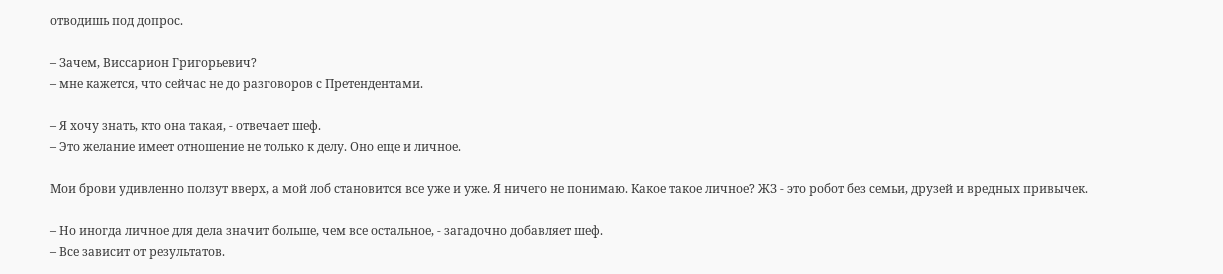отводишь под допрос.

– Зачем, Виссарион Григорьевич?
– мне кажется, что сейчас не до разговоров с Претендентами.

– Я хочу знать, кто она такая, - отвечает шеф.
– Это желание имеет отношение не только к делу. Оно еще и личное.

Мои брови удивленно ползут вверх, а мой лоб становится все уже и уже. Я ничего не понимаю. Какое такое личное? ЖЗ - это робот без семьи, друзей и вредных привычек.

– Но иногда личное для дела значит больше, чем все остальное, - загадочно добавляет шеф.
– Все зависит от результатов.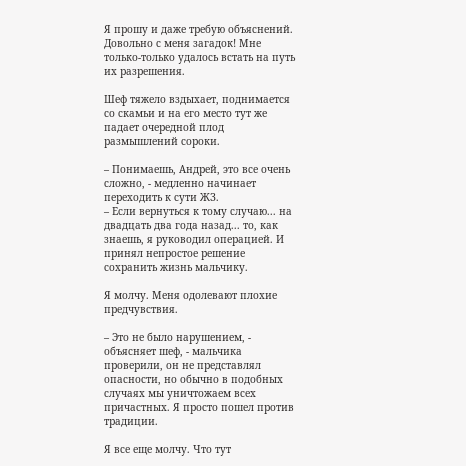Я прошу и даже требую объяснений. Довольно с меня загадок! Мне только-только удалось встать на путь их разрешения.

Шеф тяжело вздыхает, поднимается со скамьи и на его место тут же падает очередной плод размышлений сороки.

– Понимаешь, Андрей, это все очень сложно, - медленно начинает переходить к сути ЖЗ.
– Если вернуться к тому случаю... на двадцать два года назад... то, как знаешь, я руководил операцией. И принял непростое решение сохранить жизнь мальчику.

Я молчу. Меня одолевают плохие предчувствия.

– Это не было нарушением, - объясняет шеф, - мальчика проверили, он не представлял опасности, но обычно в подобных случаях мы уничтожаем всех причастных. Я просто пошел против традиции.

Я все еще молчу. Что тут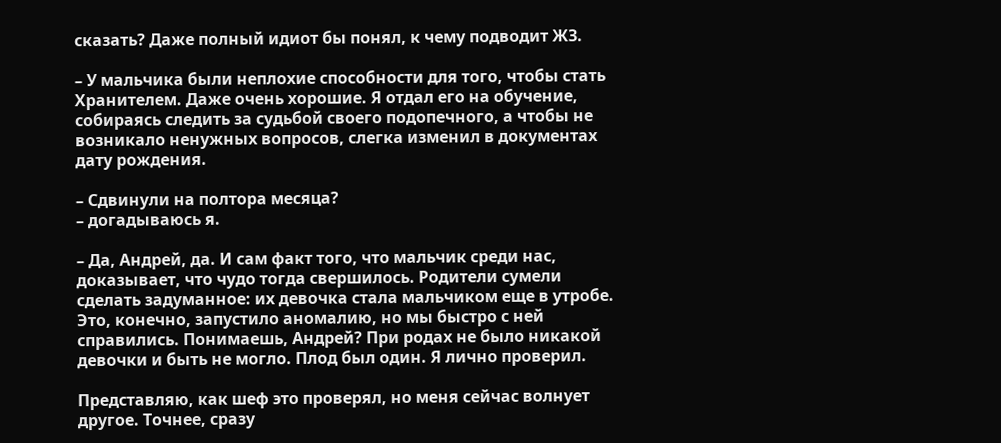сказать? Даже полный идиот бы понял, к чему подводит ЖЗ.

– У мальчика были неплохие способности для того, чтобы стать Хранителем. Даже очень хорошие. Я отдал его на обучение, собираясь следить за судьбой своего подопечного, а чтобы не возникало ненужных вопросов, слегка изменил в документах дату рождения.

– Сдвинули на полтора месяца?
– догадываюсь я.

– Да, Андрей, да. И сам факт того, что мальчик среди нас, доказывает, что чудо тогда свершилось. Родители сумели сделать задуманное: их девочка стала мальчиком еще в утробе. Это, конечно, запустило аномалию, но мы быстро с ней справились. Понимаешь, Андрей? При родах не было никакой девочки и быть не могло. Плод был один. Я лично проверил.

Представляю, как шеф это проверял, но меня сейчас волнует другое. Точнее, сразу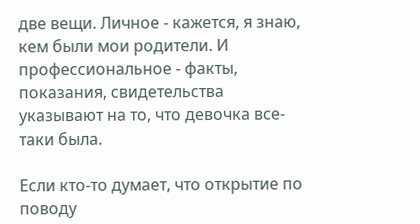две вещи. Личное - кажется, я знаю, кем были мои родители. И профессиональное - факты, показания, свидетельства указывают на то, что девочка все-таки была.

Если кто-то думает, что открытие по поводу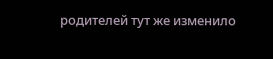родителей тут же изменило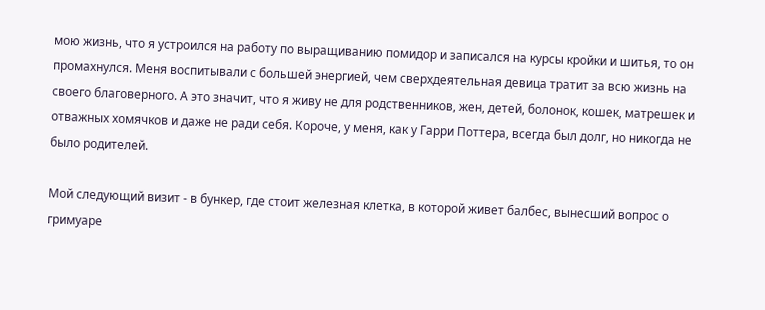мою жизнь, что я устроился на работу по выращиванию помидор и записался на курсы кройки и шитья, то он промахнулся. Меня воспитывали с большей энергией, чем сверхдеятельная девица тратит за всю жизнь на своего благоверного. А это значит, что я живу не для родственников, жен, детей, болонок, кошек, матрешек и отважных хомячков и даже не ради себя. Короче, у меня, как у Гарри Поттера, всегда был долг, но никогда не было родителей.

Мой следующий визит - в бункер, где стоит железная клетка, в которой живет балбес, вынесший вопрос о гримуаре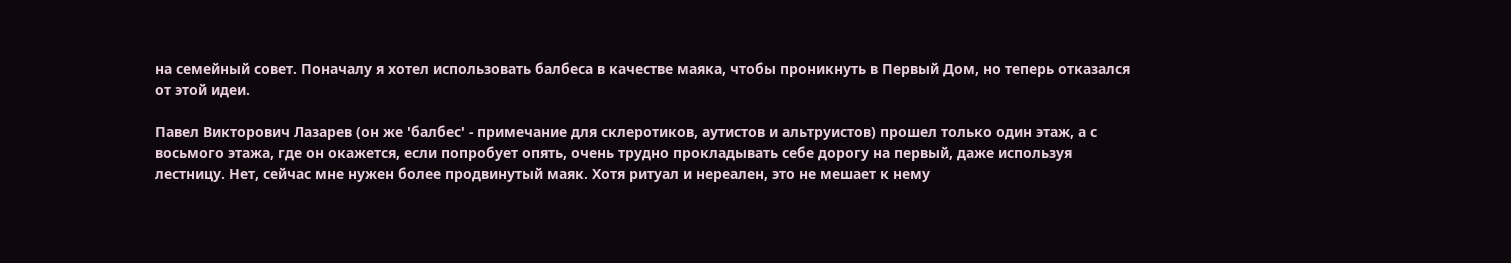на семейный совет. Поначалу я хотел использовать балбеса в качестве маяка, чтобы проникнуть в Первый Дом, но теперь отказался от этой идеи.

Павел Викторович Лазарев (он же 'балбес' - примечание для склеротиков, аутистов и альтруистов) прошел только один этаж, а с восьмого этажа, где он окажется, если попробует опять, очень трудно прокладывать себе дорогу на первый, даже используя лестницу. Нет, сейчас мне нужен более продвинутый маяк. Хотя ритуал и нереален, это не мешает к нему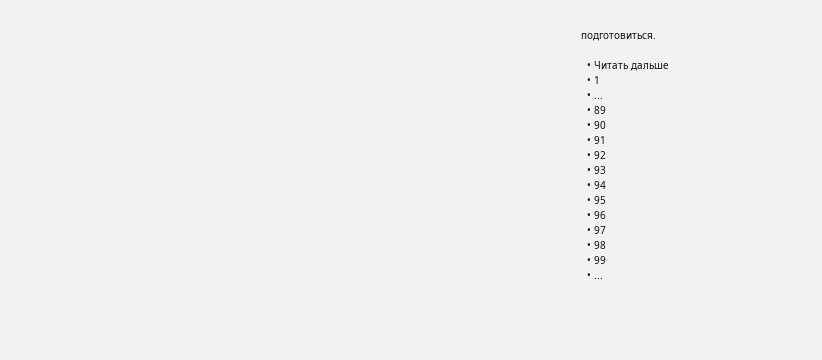подготовиться.

  • Читать дальше
  • 1
  • ...
  • 89
  • 90
  • 91
  • 92
  • 93
  • 94
  • 95
  • 96
  • 97
  • 98
  • 99
  • ...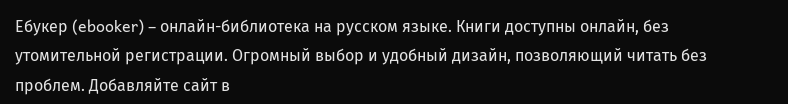Ебукер (ebooker) – онлайн-библиотека на русском языке. Книги доступны онлайн, без утомительной регистрации. Огромный выбор и удобный дизайн, позволяющий читать без проблем. Добавляйте сайт в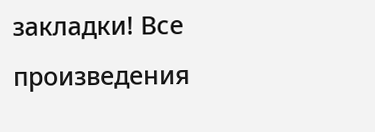закладки! Все произведения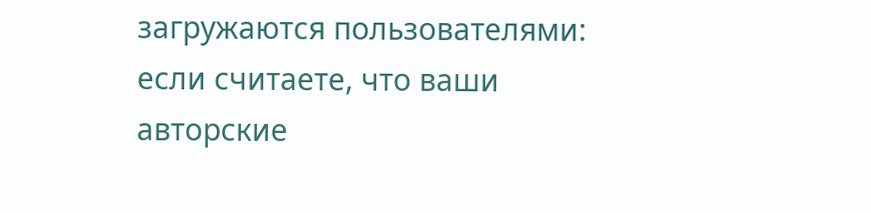загружаются пользователями: если считаете, что ваши авторские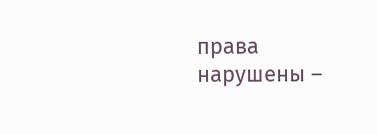права нарушены –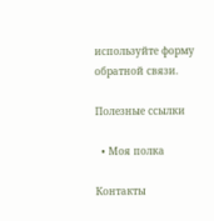используйте форму обратной связи.

Полезные ссылки

  • Моя полка

Контакты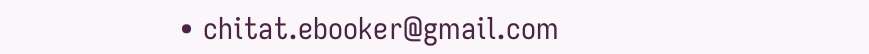• chitat.ebooker@gmail.com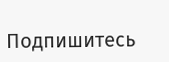Подпишитесь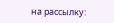на рассылку: